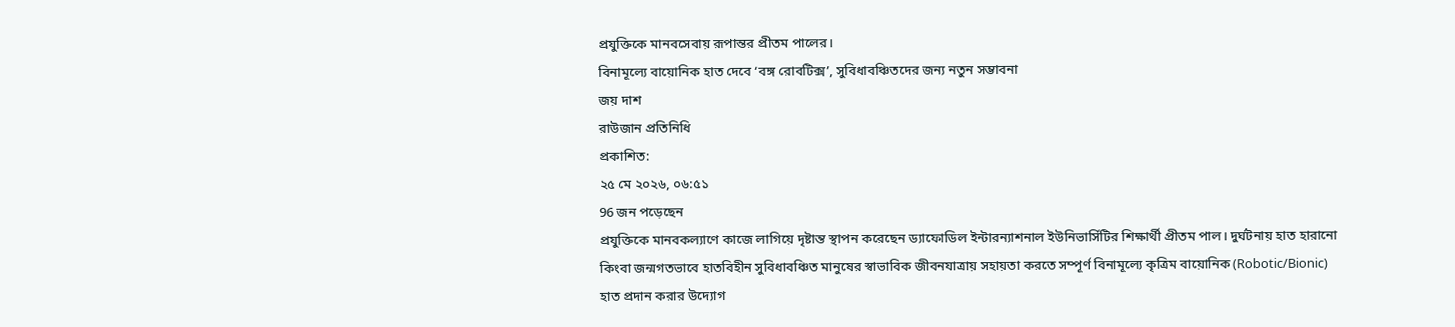প্রযুক্তিকে মানবসেবায় রূপান্তর প্রীতম পালের।
বিনামূল্যে বায়োনিক হাত দেবে ‘বঙ্গ রোবটিক্স’, সুবিধাবঞ্চিতদের জন্য নতুন সম্ভাবনা
জয় দাশ
রাউজান প্রতিনিধি
প্রকাশিত:
২৫ মে ২০২৬, ০৬:৫১
96 জন পড়েছেন
প্রযুক্তিকে মানবকল্যাণে কাজে লাগিয়ে দৃষ্টান্ত স্থাপন করেছেন ড্যাফোডিল ইন্টারন্যাশনাল ইউনিভার্সিটির শিক্ষার্থী প্রীতম পাল। দুর্ঘটনায় হাত হারানো কিংবা জন্মগতভাবে হাতবিহীন সুবিধাবঞ্চিত মানুষের স্বাভাবিক জীবনযাত্রায় সহায়তা করতে সম্পূর্ণ বিনামূল্যে কৃত্রিম বায়োনিক (Robotic/Bionic) হাত প্রদান করার উদ্যোগ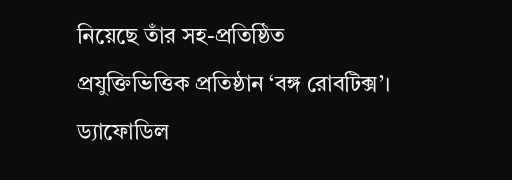নিয়েছে তাঁর সহ-প্রতিষ্ঠিত প্রযুক্তিভিত্তিক প্রতিষ্ঠান ‘বঙ্গ রোবটিক্স’।
ড্যাফোডিল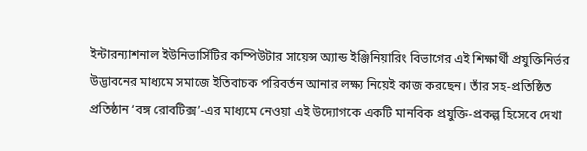ইন্টারন্যাশনাল ইউনিভার্সিটির কম্পিউটার সায়েন্স অ্যান্ড ইঞ্জিনিয়ারিং বিভাগের এই শিক্ষার্থী প্রযুক্তিনির্ভর উদ্ভাবনের মাধ্যমে সমাজে ইতিবাচক পরিবর্তন আনার লক্ষ্য নিয়েই কাজ করছেন। তাঁর সহ-প্রতিষ্ঠিত প্রতিষ্ঠান ‘বঙ্গ রোবটিক্স’-এর মাধ্যমে নেওয়া এই উদ্যোগকে একটি মানবিক প্রযুক্তি-প্রকল্প হিসেবে দেখা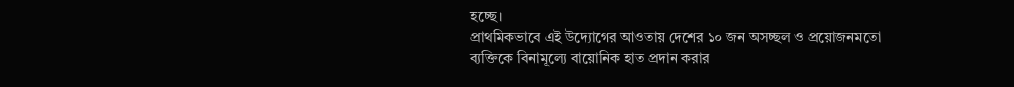হচ্ছে।
প্রাথমিকভাবে এই উদ্যোগের আওতায় দেশের ১০ জন অসচ্ছল ও প্রয়োজনমতো ব্যক্তিকে বিনামূল্যে বায়োনিক হাত প্রদান করার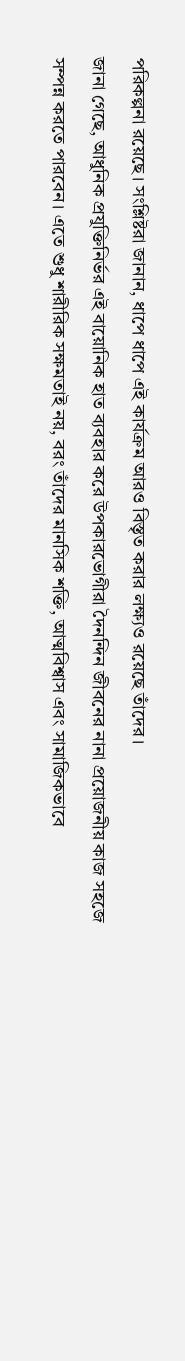পরিকল্পনা রয়েছে। সংশ্লিষ্টরা জানান, ধাপে ধাপে এই কার্যক্রম আরও বিস্তৃত করার লক্ষ্যও রয়েছে তাঁদের।
জানা গেছে, আধুনিক প্রযুক্তিনির্ভর এই বায়োনিক হাত ব্যবহার করে উপকারভোগীরা দৈনন্দিন জীবনের নানা প্রয়োজনীয় কাজ সহজে সম্পন্ন করতে পারবেন। এতে শুধু শারীরিক সক্ষমতাই নয়, বরং তাঁদের মানসিক শক্তি, আত্মবিশ্বাস এবং সামাজিকভাবে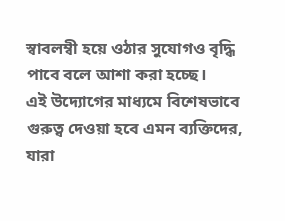স্বাবলম্বী হয়ে ওঠার সুযোগও বৃদ্ধি পাবে বলে আশা করা হচ্ছে।
এই উদ্যোগের মাধ্যমে বিশেষভাবে গুরুত্ব দেওয়া হবে এমন ব্যক্তিদের, যারা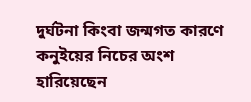দুর্ঘটনা কিংবা জন্মগত কারণে কনুইয়ের নিচের অংশ হারিয়েছেন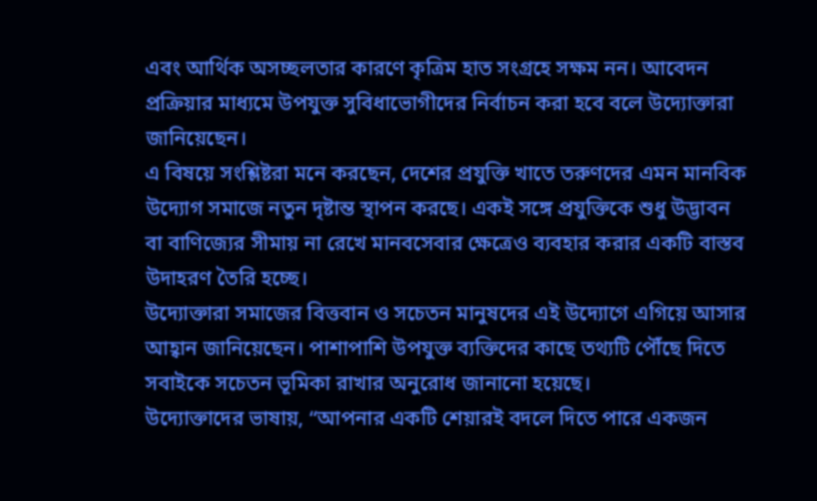এবং আর্থিক অসচ্ছলতার কারণে কৃত্রিম হাত সংগ্রহে সক্ষম নন। আবেদন প্রক্রিয়ার মাধ্যমে উপযুক্ত সুবিধাভোগীদের নির্বাচন করা হবে বলে উদ্যোক্তারা জানিয়েছেন।
এ বিষয়ে সংশ্লিষ্টরা মনে করছেন, দেশের প্রযুক্তি খাতে তরুণদের এমন মানবিক উদ্যোগ সমাজে নতুন দৃষ্টান্ত স্থাপন করছে। একই সঙ্গে প্রযুক্তিকে শুধু উদ্ভাবন বা বাণিজ্যের সীমায় না রেখে মানবসেবার ক্ষেত্রেও ব্যবহার করার একটি বাস্তব উদাহরণ তৈরি হচ্ছে।
উদ্যোক্তারা সমাজের বিত্তবান ও সচেতন মানুষদের এই উদ্যোগে এগিয়ে আসার আহ্বান জানিয়েছেন। পাশাপাশি উপযুক্ত ব্যক্তিদের কাছে তথ্যটি পৌঁছে দিতে সবাইকে সচেতন ভূমিকা রাখার অনুরোধ জানানো হয়েছে।
উদ্যোক্তাদের ভাষায়, “আপনার একটি শেয়ারই বদলে দিতে পারে একজন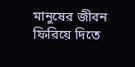মানুষের জীবন ফিরিয়ে দিতে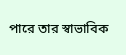পারে তার স্বাভাবিক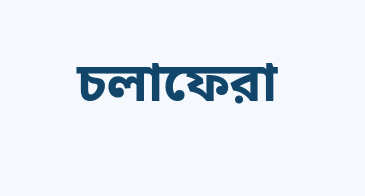চলাফেরা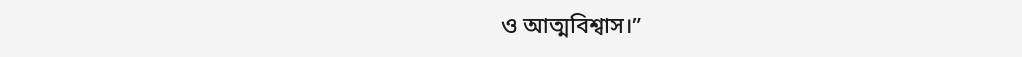ও আত্মবিশ্বাস।”